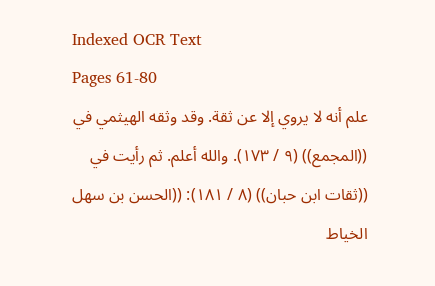Indexed OCR Text
Pages 61-80
علم أنه لا يروي إلا عن ثقة. وقد وثقه الهيثمي في ((المجمع)) (٩ / ١٧٣). والله أعلم. ثم رأيت في ((ثقات ابن حبان)) (٨ / ١٨١): ((الحسن بن سهل الخياط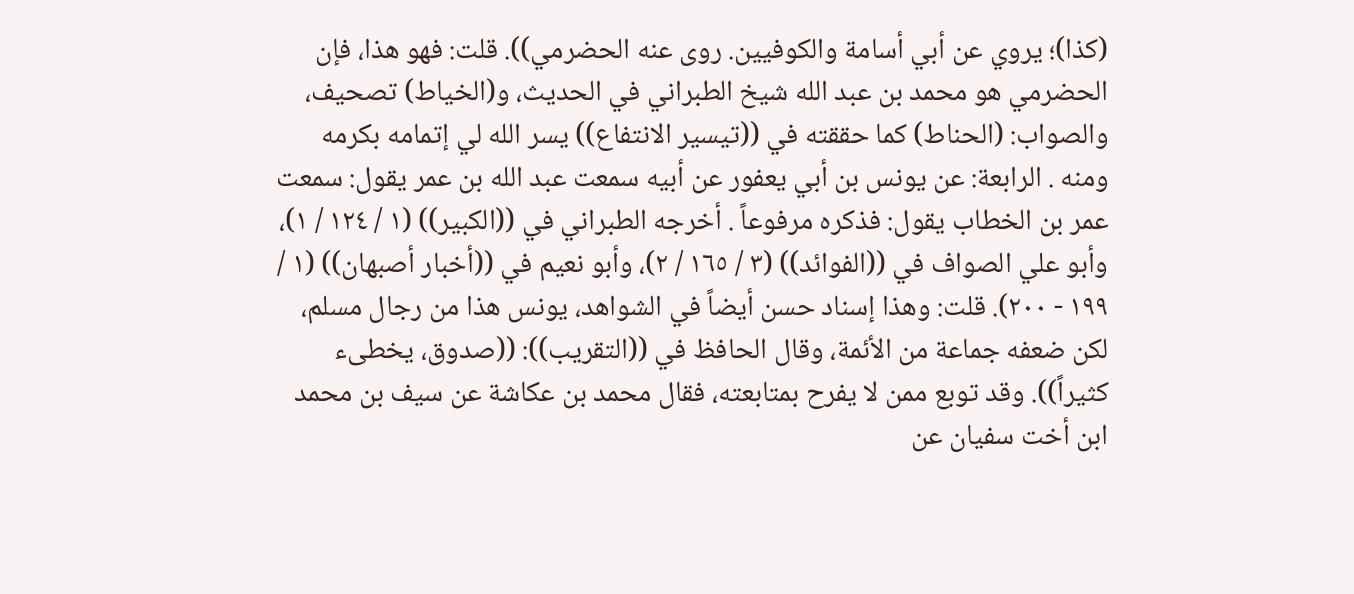(كذا)؛ یروي عن أبي أسامة والكوفيين. روى عنه الحضرمي)). قلت: فهو هذا، فإن الحضرمي هو محمد بن عبد الله شيخ الطبراني في الحديث، و(الخياط) تصحيف، والصواب: (الحناط) كما حققته في ((تيسير الانتفاع)) يسر الله لي إتمامه بکرمه ومنه . الرابعة: عن يونس بن أبي يعفور عن أبيه سمعت عبد الله بن عمر يقول: سمعت عمر بن الخطاب يقول: فذكره مرفوعاً . أخرجه الطبراني في ((الكبير)) (١ / ١٢٤ / ١)، وأبو علي الصواف في ((الفوائد)) (٣ / ١٦٥ / ٢)، وأبو نعيم في ((أخبار أصبهان)) (١ / ١٩٩ - ٢٠٠). قلت: وهذا إسناد حسن أيضاً في الشواهد، يونس هذا من رجال مسلم، لكن ضعفه جماعة من الأئمة، وقال الحافظ في ((التقريب)): ((صدوق، يخطىء كثيراً)). وقد توبع ممن لا يفرح بمتابعته، فقال محمد بن عكاشة عن سيف بن محمد ابن أخت سفيان عن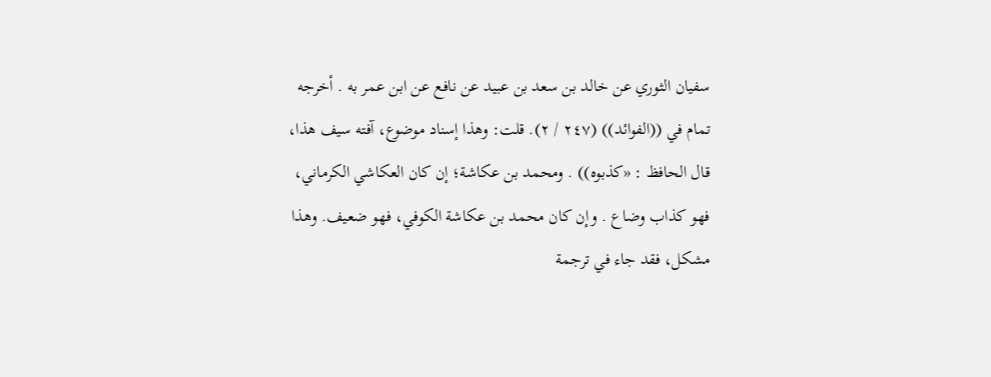سفيان الثوري عن خالد بن سعد بن عبيد عن نافع عن ابن عمر به . أخرجه تمام في ((الفوائد)) (٢٤٧ / ٢). قلت: وهذا إسناد موضوع، آفته سيف هذا، قال الحافظ : «كذبوه)) . ومحمد بن عكاشة؛ إن كان العكاشي الكرماني، فهو كذاب وضاع . وإن كان محمد بن عكاشة الكوفي، فهو ضعيف. وهذا مشكل، فقد جاء في ترجمة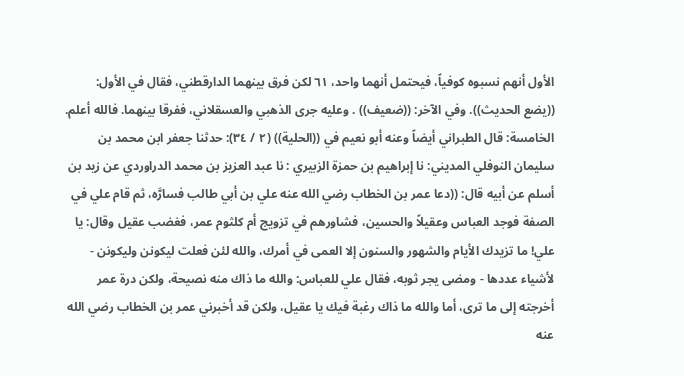الأول أنهم نسبوه كوفياً، فيحتمل أنهما واحد، ٦١ لكن فرق بينهما الدارقطني، فقال في الأول: ((يضع الحديث)). وفي الآخر: ((ضعيف)) . وعليه جرى الذهبي والعسقلاني، ففرقا بينهما. فالله أعلم. الخامسة: قال الطبراني أيضاً وعنه أبو نعيم في ((الحلية)) (٢ / ٣٤): حدثنا جعفر ابن محمد بن سليمان النوفلي المديني: نا إبراهيم بن حمزة الزبيري : نا عبد العزيز بن محمد الدراوردي عن زيد بن أسلم عن أبيه قال: ((دعا عمر بن الخطاب رضي الله عنه علي بن أبي طالب فسارَّه، ثم قام علي في الصفة فوجد العباس وعقيلاً والحسين، فشاورهم في تزويج أم كلثوم عمر، فغضب عقيل وقال: يا علي! ما تزيدك الأيام والشهور والسنون إلا العمى في أمرك، والله لئن فعلت ليكونن وليكونن - لأشياء عددها - ومضى يجر ثوبه، فقال علي للعباس: والله ما ذاك منه نصيحة، ولكن درة عمر أخرجته إلى ما ترى، أما والله ما ذاك رغبة فيك يا عقيل، ولكن قد أخبرني عمر بن الخطاب رضي الله عنه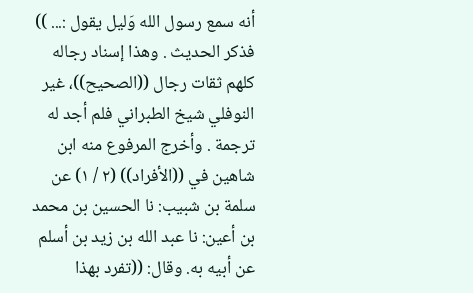أنه سمع رسول الله وَليل يقول :... )) فذكر الحديث . وهذا إسناد رجاله كلهم ثقات رجال ((الصحيح))، غير النوفلي شيخ الطبراني فلم أجد له ترجمة . وأخرج المرفوع منه ابن شاهين في ((الأفراد)) (٢ / ١) عن سلمة بن شبيب: نا الحسين بن محمد بن أعين: نا عبد الله بن زيد بن أسلم عن أبيه به. وقال: ((تفرد بهذا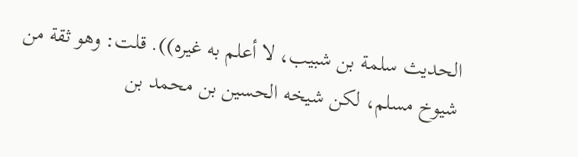الحديث سلمة بن شبيب، لا أعلم به غيره)). قلت: وهو ثقة من شيوخ مسلم، لكن شيخه الحسين بن محمد بن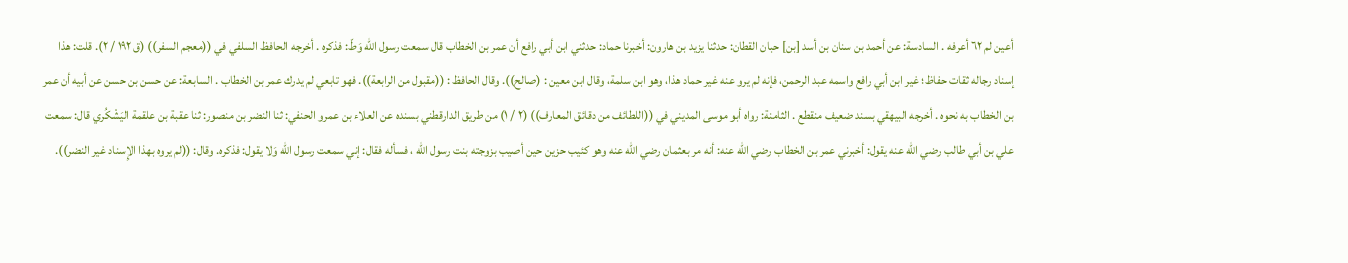أعين لم ٦٢ أعرفه . السادسة: عن أحمد بن سنان بن أسد [بن] حبان القطان: حدثنا يزيد بن هارون: أخبرنا حماد: حدثني ابن أبي رافع أن عمر بن الخطاب قال سمعت رسول الله وَطّ: فذكره . أخرجه الحافظ السلفي في ((معجم السفر)) (ق ١٩٢ / ٢). قلت: هذا إسناد رجاله ثقات حفاظ؛ غير ابن أبي رافع واسمه عبد الرحمن، فإنه لم يرو عنه غير حماد هذا، وهو ابن سلمة، وقال ابن معين : (صالح)). وقال الحافظ : ((مقبول من الرابعة)). فهو تابعي لم يدرك عمر بن الخطاب . السابعة: عن حسن بن حسن عن أبيه أن عمر بن الخطاب به نحوه . أخرجه البيهقي بسند ضعيف منقطع . الثامنة: رواه أبو موسى المديني في ((اللطائف من دقائق المعارف)) (٢ / ١) من طريق الدارقطني بسنده عن العلاء بن عمرو الحنفي: ثنا النضر بن منصور: ثنا عقبة بن علقمة اليَشْكُري قال: سمعت علي بن أبي طالب رضي الله عنه يقول: أخبرني عمر بن الخطاب رضي الله عنه: أنه مر بعثمان رضي الله عنه وهو كئيب حزين حين أصيب بزوجته بنت رسول الله ، فسأله فقال: إني سمعت رسول الله وَلا يقول: فذكره. وقال: ((لم يروه بهذا الإِسناد غير النضر)).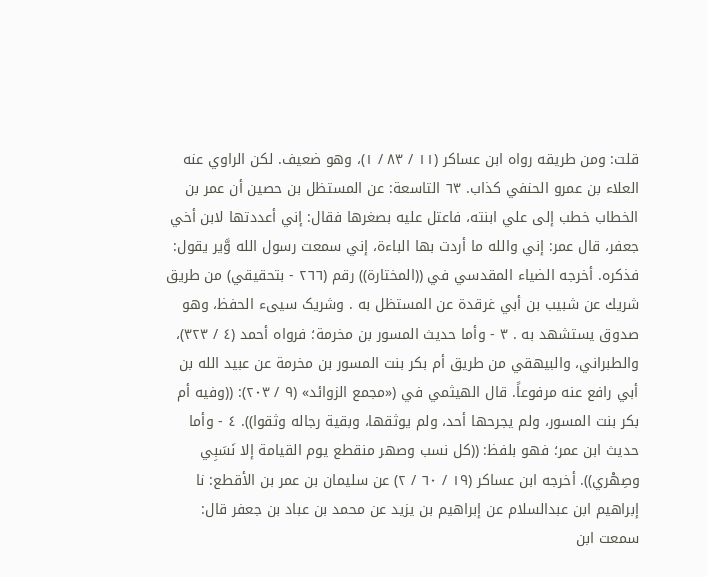قلت: ومن طريقه رواه ابن عساكر (١١ / ٨٣ / ١)، وهو ضعيف. لكن الراوي عنه العلاء بن عمرو الحنفي كذاب. ٦٣ التاسعة: عن المستظل بن حصين أن عمر بن الخطاب خطب إلى علي ابنته، فاعتل عليه بصغرها فقال: إني أعددتها لابن أخي جعفر، قال عمر: إني والله ما أردت بها الباءة، إني سمعت رسول الله وَّير يقول: فذكره. أخرجه الضياء المقدسي في ((المختارة)) رقم (٢٦٦ - بتحقيقي) من طريق شريك عن شبيب بن أبي غرقدة عن المستظل به . وشریک سییء الحفظ، وهو صدوق يستشهد به . ٣ - وأما حديث المسور بن مخرمة؛ فرواه أحمد (٤ / ٣٢٣)، والطبراني، والبيهقي من طريق أم بكر بنت المسور بن مخرمة عن عبيد الله بن أبي رافع عنه مرفوعاً. قال الهيثمي في («مجمع الزوائد» (٩ / ٢٠٣): ((وفيه أم بكر بنت المسور، ولم يجرحها أحد، ولم يوثقها، وبقية رجاله وثقوا)). ٤ - وأما حديث ابن عمر؛ فهو بلفظ: ((كل نسب وصهر منقطع يوم القيامة إلا نَسَبِي وصِهْري)). أخرجه ابن عساكر (١٩ / ٦٠ / ٢) عن سليمان بن عمر بن الأقطع: نا إبراهيم ابن عبدالسلام عن إبراهيم بن يزيد عن محمد بن عباد بن جعفر قال: سمعت ابن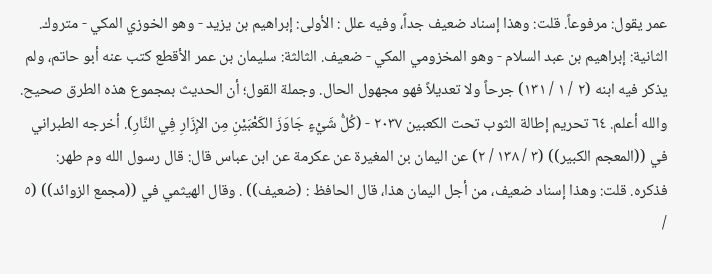عمر يقول: مرفوعاً. قلت: وهذا إسناد ضعيف جداً، وفيه علل : الأولى: إبراهيم بن يزيد - وهو الخوزي المكي - متروك. الثانية: إبراهيم بن عبد السلام - وهو المخزومي المكي - ضعيف. الثالثة: سليمان بن عمر الأقطع كتب عنه أبو حاتم، ولم يذكر فيه ابنه (٢ / ١ / ١٣١) جرحاً ولا تعديلاً فهو مجهول الحال. وجملة القول؛ أن الحديث بمجموع هذه الطرق صحيح. والله أعلم. ٦٤ تحريم إطالة الثوب تحت الكعبين ٢٠٣٧ - (كُلُّ شَيْءٍ جَاوَزَ الكَعْبَيْنِ مِن الإِزَارِ فِي النَّارِ). أخرجه الطبراني في ((المعجم الكبير)) (٣ / ١٣٨ / ٢) عن اليمان بن المغيرة عن عكرمة عن ابن عباس قال: قال رسول الله وم طهر: فذكره. قلت: وهذا إسناد ضعيف، من أجل اليمان هذا، قال الحافظ : (ضعيف)) . وقال الهيثمي في ((مجمع الزوائد)) (٥ /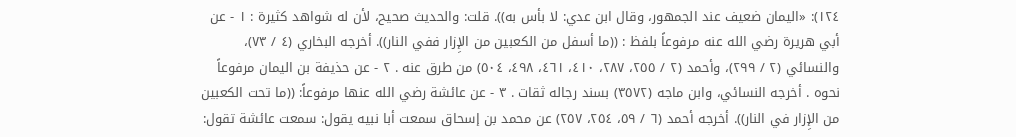١٢٤): «الیمان ضعيف عند الجمهور، وقال ابن عدي: لا بأس به)). قلت: والحديث صحیح، لأن له شواهد كثيرة : ١ - عن أبي هريرة رضي الله عنه مرفوعاً بلفظ : ((ما أسفل من الكعبين من الإِزار ففي النار)). أخرجه البخاري (٤ / ٧٣)، والنسائي (٢ / ٢٩٩)، وأحمد (٢ / ٢٥٥، ٢٨٧، ٤١٠، ٤٦١، ٤٩٨، ٥٠٤) من طرق عنه . ٢ - عن حذيفة بن اليمان مرفوعاً نحوه . أخرجه النسائي، وابن ماجه (٣٥٧٢) بسند رجاله ثقات . ٣ - عن عائشة رضي الله عنها مرفوعاً: ((ما تحت الكعبين من الإِزار في النار)). أخرجه أحمد (٦ / ٥٩، ٢٥٤، ٢٥٧) عن محمد بن إسحاق سمعت أبا نبيه يقول: سمعت عائشة تقول: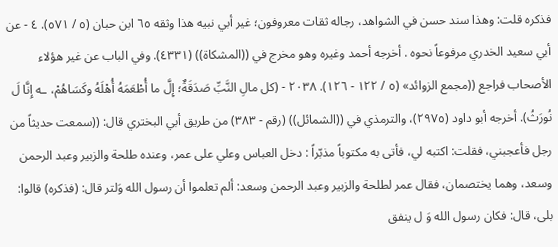فذكره قلت: وهذا سند حسن في الشواهد، رجاله ثقات معروفون؛ غير أبي نبيه هذا وثقه ٦٥ ابن حبان (٥ / ٥٧١). ٤ - عن أبي سعيد الخدري مرفوعاً نحوه . أخرجه أحمد وغيره وهو مخرج في ((المشكاة)) (٤٣٣١). وفي الباب عن غير هؤلاء الأصحاب فراجع ((مجمع الزوائد» (٥ / ١٢٢ - ١٢٦). ٢٠٣٨ - (كل مالِ النَّبِّ صَدَقَةٌ؛ إِلَّ ما أُطْعَمَهُ أُهْلَهُ وكَسَاهُمْ، ـه إِنَّا لَ نُورَثُ). أخرجه أبو داود (٢٩٧٥)، والترمذي في ((الشمائل)) (رقم - ٣٨٣) من طريق أبي البختري قال: ((سمعت حديثاً من رجل فأعجبني، فقلت: اكتبه لي، فأتى به مكتوباً مذبّراً : دخل العباس وعلي على عمر، وعنده طلحة والزبير وعبد الرحمن وسعد، وهما يختصمان، فقال عمر لطلحة والزبير وعبد الرحمن وسعد: ألم تعلموا أن رسول الله وَلتر قال: (فذكره) قالوا: بلى، قال: فكان رسول الله وَ ل ينفق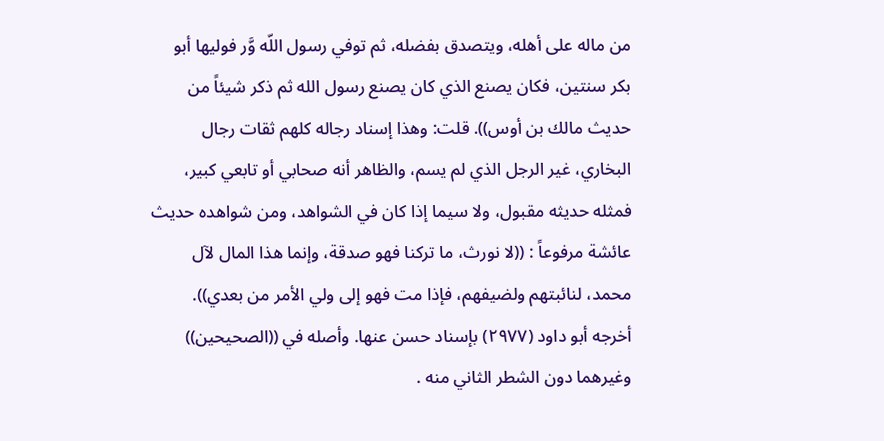من ماله على أهله، ويتصدق بفضله، ثم توفي رسول اللّه وَّر فوليها أبو بكر سنتين، فكان يصنع الذي كان يصنع رسول الله ثم ذكر شيئاً من حديث مالك بن أوس)). قلت: وهذا إسناد رجاله كلهم ثقات رجال البخاري، غير الرجل الذي لم يسم، والظاهر أنه صحابي أو تابعي كبير، فمثله حديثه مقبول، ولا سيما إذا كان في الشواهد، ومن شواهده حديث عائشة مرفوعاً : ((لا نورث، ما تركنا فهو صدقة، وإنما هذا المال لآل محمد، لنائبتهم ولضيفهم، فإذا مت فهو إلى ولي الأمر من بعدي)). أخرجه أبو داود (٢٩٧٧) بإسناد حسن عنها. وأصله في ((الصحيحين)) وغيرهما دون الشطر الثاني منه .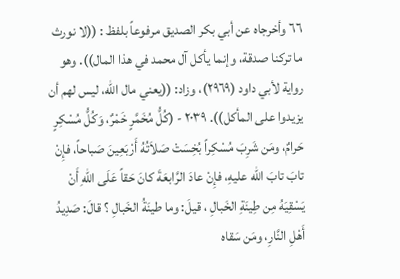٦٦ وأخرجاه عن أبي بكر الصديق مرفوعاً بلفظ : ((لا نورث ما تركنا صدقة، وإنما يأكل آل محمد في هذا المال)). وهو رواية لأبي داود (٢٩٦٩)، وزاد: ((يعني مال الله، ليس لهم أن يزيدوا على المأكل)). ٢٠٣٩ - (كُلُّ مُخَمَّرٍ خَمْرٌ، وَكُلُّ مُسْكِرٍ حَرامٌ، ومَن شَرِبَ مُسْكِراً بُخِسَتْ صَلاَتُهُ أَرْبَعِينَ صَباحاً، فإِنْ تابَ تابَ الله عليهِ، فإِنْ عادَ الرَّابعَةَ كانَ حَقاً عَلَى اللهِ أَنْ يَسْقِيَهُ مِن طِينَةِ الخَبالِ ، قيلَ: وما طينَةُ الخَبالِ ؟ قالَ: صَدِيدُ أَهْلِ النَّارِ، ومَن سَقاه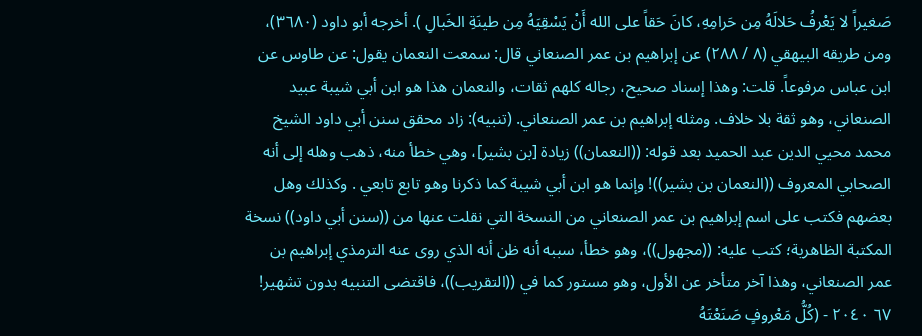صَغيراً لا يَعْرفُ حَلالَهُ مِن حَرامِهِ، كانَ حَقاً على الله أَنْ يَسْقِيَهُ مِن طينَةِ الخَبالِ ). أخرجه أبو داود (٣٦٨٠)، ومن طريقه البيهقي (٨ / ٢٨٨) عن إبراهيم بن عمر الصنعاني قال: سمعت النعمان يقول: عن طاوس عن ابن عباس مرفوعاً. قلت: وهذا إسناد صحيح، رجاله كلهم ثقات، والنعمان هذا هو ابن أبي شيبة عبيد الصنعاني، وهو ثقة بلا خلاف. ومثله إبراهيم بن عمر الصنعاني. (تنبيه): زاد محقق سنن أبي داود الشيخ محمد محيي الدين عبد الحميد بعد قوله: ((النعمان)) زيادة [بن بشير]، وهي خطأ منه، ذهب وهله إلى أنه الصحابي المعروف ((النعمان بن بشير))! وإنما هو ابن أبي شيبة كما ذكرنا وهو تابع تابعي . وكذلك وهل بعضهم فكتب على اسم إبراهيم بن عمر الصنعاني من النسخة التي نقلت عنها من ((سنن أبي داود)) نسخة المكتبة الظاهرية؛ كتب عليه: ((مجهول))، وهو خطأ، سببه أنه ظن أنه الذي روى عنه الترمذي إبراهيم بن عمر الصنعاني، وهذا آخر متأخر عن الأول، وهو مستور كما في ((التقريب))، فاقتضى التنبيه بدون تشهير! ٦٧ ٢٠٤٠ - (كُلُّ مَعْروفٍ صَنَعْتَهُ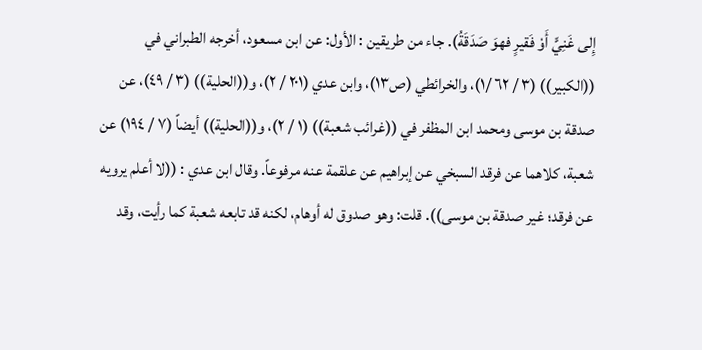إِلى غَنِيٍّ أَوْ فَقيرٍ فهوَ صَدَقَةُ). جاء من طريقين : الأول: عن ابن مسعود، أخرجه الطبراني في ((الكبير)) (٣ / ٦٢ /١)، والخرائطي (ص١٣)، وابن عدي (٢٠١ / ٢)، و((الحلية)) (٣ / ٤٩)، عن صدقة بن موسى ومحمد ابن المظفر في ((غرائب شعبة)) (١ / ٢)، و((الحلية)) أيضاً (٧ / ١٩٤) عن شعبة، كلاهما عن فرقد السبخي عن إبراهيم عن علقمة عنه مرفوعاً. وقال ابن عدي : ((لا أعلم يرويه عن فرقد؛ غير صدقة بن موسى)). قلت: وهو صدوق له أوهام، لكنه قد تابعه شعبة كما رأيت، وقد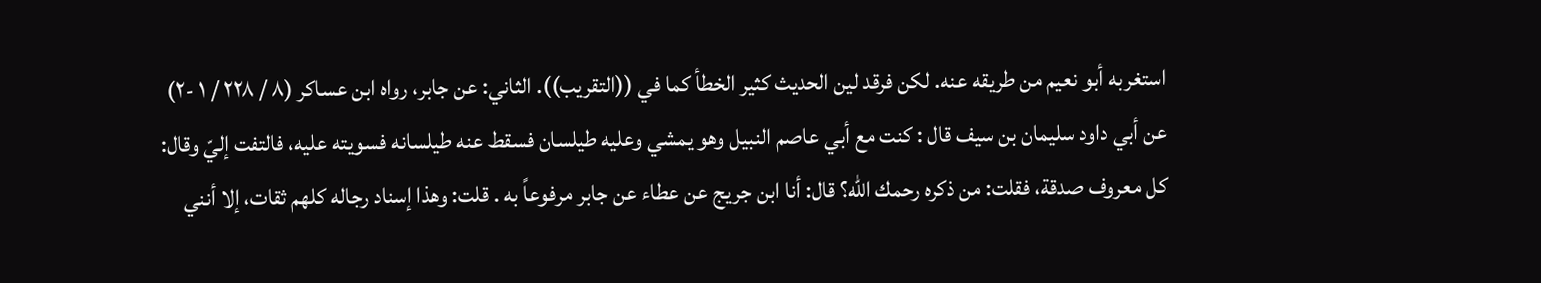استغربه أبو نعيم من طريقه عنه. لكن فرقد لين الحديث كثير الخطأ كما في ((التقريب)). الثاني: عن جابر، رواه ابن عساكر (٨ / ٢٢٨ / ١ -٢) عن أبي داود سليمان بن سيف قال : كنت مع أبي عاصم النبيل وهو يمشي وعليه طيلسان فسقط عنه طيلسانه فسويته عليه، فالتفت إليّ وقال: كل معروف صدقة، فقلت: من ذكره رحمك الله؟ قال: أنا ابن جريج عن عطاء عن جابر مرفوعاً به . قلت: وهذا إسناد رجاله كلهم ثقات، إلا أنني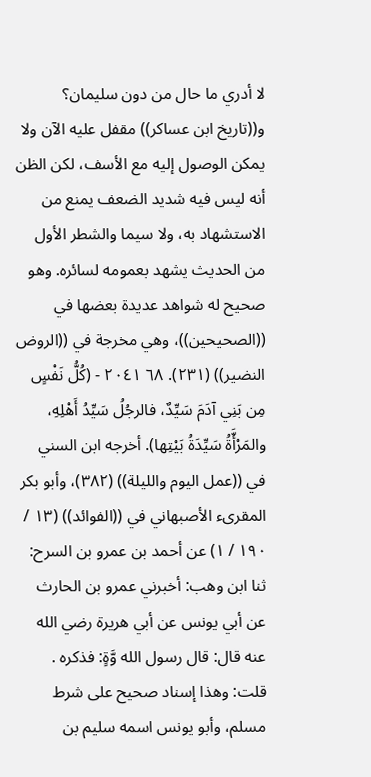لا أدري ما حال من دون سليمان؟ و((تاريخ ابن عساكر)) مقفل عليه الآن ولا يمكن الوصول إليه مع الأسف، لكن الظن أنه ليس فيه شديد الضعف يمنع من الاستشهاد به، ولا سيما والشطر الأول من الحديث يشهد بعمومه لسائره. وهو صحيح له شواهد عديدة بعضها في ((الصحيحين))، وهي مخرجة في ((الروض النضير)) (٢٣١). ٦٨ ٢٠٤١ - (كُلُّ نَفْسٍ مِن بَنِي آدَمَ سَيِّدٌ، فالرجُلُ سَيِّدُ أَهْلِهِ، والمَرْأَّةُ سَيِّدَةُ بَيْتِها). أخرجه ابن السني في ((عمل اليوم والليلة)) (٣٨٢)، وأبو بكر المقرىء الأصبهاني في ((الفوائد)) (١٣ / ١٩٠ / ١) عن أحمد بن عمرو بن السرح: ثنا ابن وهب: أخبرني عمرو بن الحارث عن أبي يونس عن أبي هريرة رضي الله عنه قال: قال رسول الله وَّةٍ: فذكره . قلت: وهذا إسناد صحيح على شرط مسلم، وأبو یونس اسمه سليم بن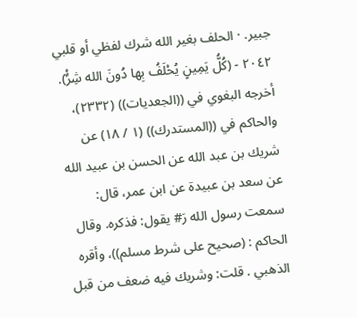جبير. · الحلف بغير الله شرك لفظي أو قلبي ٢٠٤٢ - (كُلُّ يَمِينٍ يُحْلَفُ بِها دُونَ الله شِرٌْ). أخرجه البغوي في ((الجعديات)) (٢٣٣٢)، والحاكم في ((المستدرك)) (١ / ١٨) عن شريك بن عبد الله عن الحسن بن عبيد الله عن سعد بن عبيدة عن ابن عمر، قال: سمعت رسول الله رَ# يقول: فذكره. وقال الحاكم : (صحيح على شرط مسلم))، وأقره الذهبي . قلت: وشريك فيه ضعف من قبل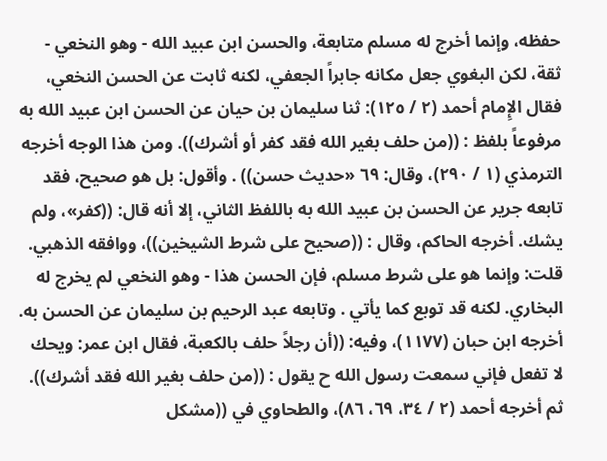حفظه، وإنما أخرج له مسلم متابعة، والحسن ابن عبيد الله - وهو النخعي - ثقة، لكن البغوي جعل مكانه جابراً الجعفي، لكنه ثابت عن الحسن النخعي، فقال الإِمام أحمد (٢ / ١٢٥): ثنا سليمان بن حيان عن الحسن ابن عبيد الله به مرفوعاً بلفظ : ((من حلف بغير الله فقد كفر أو أشرك)). ومن هذا الوجه أخرجه الترمذي (١ / ٢٩٠)، وقال: ٦٩ «حدیث حسن)) . وأقول: بل هو صحيح، فقد تابعه جرير عن الحسن بن عبيد الله به باللفظ الثاني، إلا أنه قال: ((کفر»، ولم يشك. أخرجه الحاكم، وقال : ((صحيح على شرط الشيخين))، ووافقه الذهبي. قلت: وإنما هو على شرط مسلم، فإن الحسن هذا - وهو النخعي لم يخرج له البخاري. لكنه قد توبع کما يأتي . وتابعه عبد الرحيم بن سليمان عن الحسن به. أخرجه ابن حبان (١١٧٧)، وفيه: ((أن رجلاً حلف بالكعبة، فقال ابن عمر: ويحك لا تفعل فإني سمعت رسول الله ح يقول : ((من حلف بغير الله فقد أشرك)). ثم أخرجه أحمد (٢ / ٣٤، ٦٩، ٨٦)، والطحاوي في ((مشكل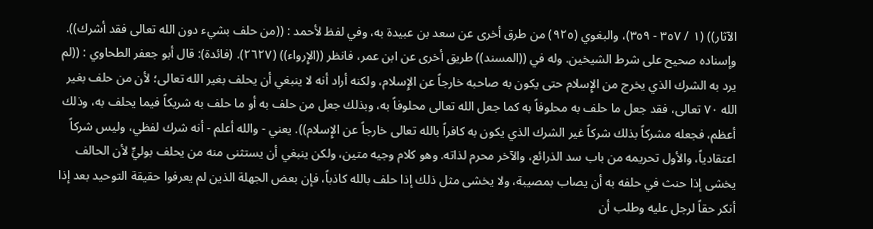الآثار)) (١ / ٣٥٧ - ٣٥٩)، والبغوي (٩٢٥) من طرق أخرى عن سعد بن عبيدة به، وفي لفظ لأحمد : ((من حلف بشيء دون الله تعالى فقد أشرك)). وإسناده صحيح على شرط الشيخين. وله في ((المسند)) طريق أخرى عن ابن عمر، فانظر ((الإِرواء)) (٢٦٢٧). (فائدة): قال أبو جعفر الطحاوي : ((لم يرد به الشرك الذي يخرج من الإِسلام حتى يكون به صاحبه خارجاً عن الإِسلام، ولكنه أراد أنه لا ينبغي أن يحلف بغير الله تعالى؛ لأن من حلف بغير الله ٧٠ تعالى، فقد جعل ما حلف به محلوفاً به كما جعل الله تعالى محلوفاً به، وبذلك جعل من حلف به أو ما حلف به شريكاً فيما يحلف به، وذلك أعظم، فجعله مشركاً بذلك شركاً غير الشرك الذي يكون به كافراً بالله تعالى خارجاً عن الإِسلام)). يعني - والله أعلم - أنه شرك لفظي، وليس شركاً اعتقادياً، والأول تحريمه من باب سد الذرائع، والآخر محرم لذاته. وهو كلام وجيه متين، ولكن ينبغي أن يستثنى منه من يحلف بوليٍّ لأن الحالف يخشى إذا حنث في حلفه به أن يصاب بمصيبة، ولا يخشى مثل ذلك إذا حلف بالله كاذباً، فإن بعض الجهلة الذين لم يعرفوا حقيقة التوحيد بعد إذا أنكر حقاً لرجل عليه وطلب أن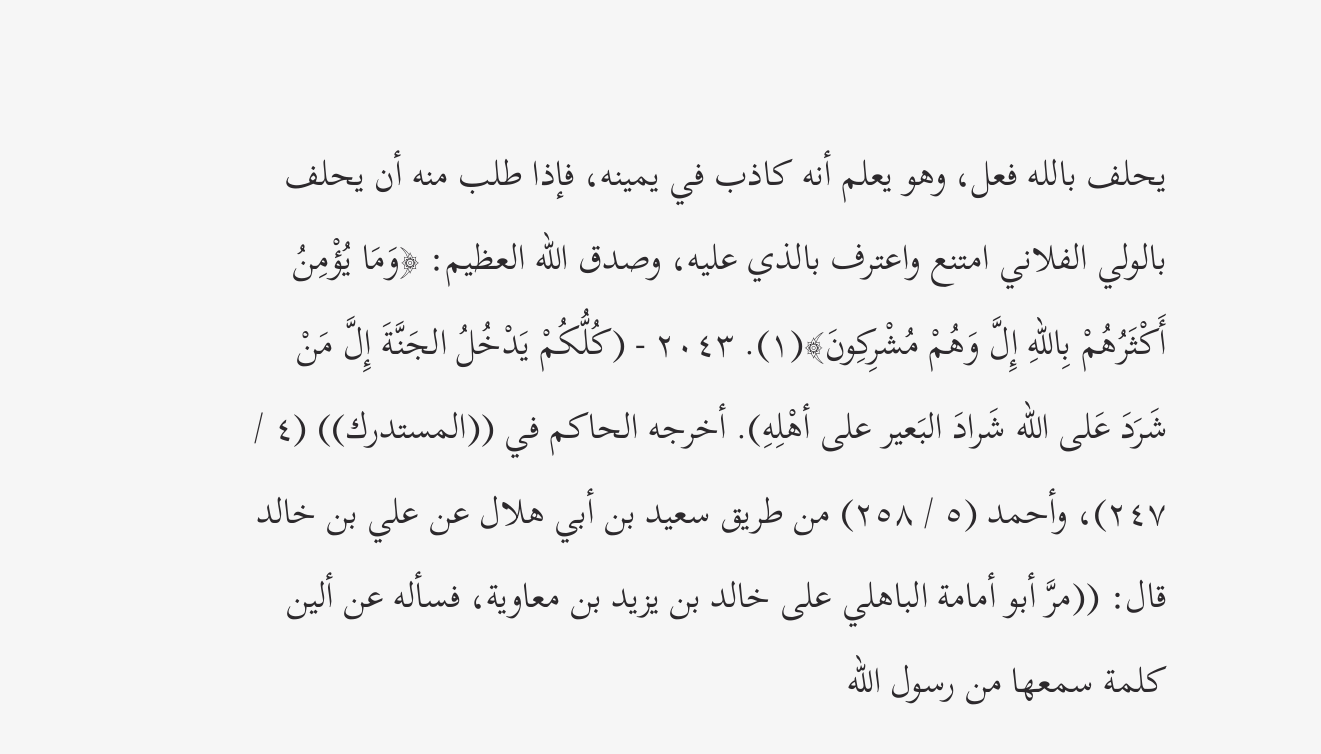يحلف بالله فعل، وهو يعلم أنه كاذب في يمينه، فإذا طلب منه أن يحلف بالولي الفلاني امتنع واعترف بالذي عليه، وصدق الله العظيم: ﴿وَمَا يُؤْمِنُ أَكْثَرُهُمْ بِاللّهِ إِلَّ وَهُمْ مُشْرِكِونَ﴾(١). ٢٠٤٣ - (كُلُّكُمْ يَدْخُلُ الجَنَّةَ إِلَّ مَنْ شَرَدَ عَلى الله شَرادَ البَعير على أهْلِهِ). أخرجه الحاكم في ((المستدرك)) (٤ / ٢٤٧)، وأحمد (٥ / ٢٥٨) من طريق سعيد بن أبي هلال عن علي بن خالد قال: ((مرَّ أبو أمامة الباهلي على خالد بن يزيد بن معاوية، فسأله عن ألين كلمة سمعها من رسول الله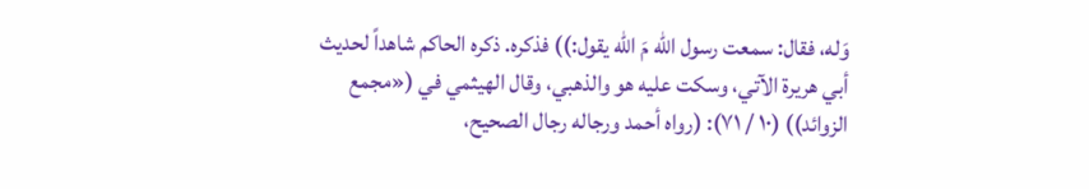وَله، فقال: سمعت رسول الله مَ الله يقول:)) فذكره. ذكره الحاكم شاهداً لحديث أبي هريرة الآتي، وسكت عليه هو والذهبي، وقال الهيثمي في («مجمع الزوائد)) (١٠ / ٧١): (رواه أحمد ورجاله رجال الصحيح،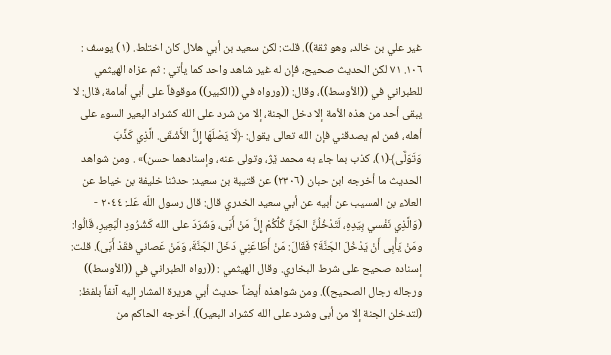غير علي بن خالد، وهو ثقة)). قلت: لكن سعيد بن أبي هلال كان اختلط. (١) يوسف : ١٠٦. ٧١ لکن الحدیث صحیح، فإن له غیر شاهد واحد كما يأتي : ثم عزاه الهيثمي للطبراني في ((الأوسط))، وقال: ((ورواه في ((الكبير)) موقوفاً على أبي أمامة، قال: لا يبقى أحد من هذه الأمة إلا دخل الجنة، إلا من شرد على الله كشراد البعير السوء على أهله، فمن لم يصدقني فإن الله تعالى يقول: ﴿لَا يَصْلَهَا إِلَّ الأَشْقَى. الَّذِي كَذَّبَ وَتَوَلَّى﴾(١)، كذب بما جاء به محمد ێژ، وتولى عنه، وإسنادهما حسن)» . ومن شواهد الحديث ما أخرجه ابن حبان (٢٣٠٦) عن قتيبة بن سعيد: حدثنا خليفة بن خياط عن العلاء بن المسيب عن أبيه عن أبي سعيد الخدري قال: قال رسول اللّه عَلـ: ٢٠٤٤ - (وَالَّذِي نَفْسي بِيَدِهِ، لَتَدْخُلُنَّ الجَنَّ كُلُّكُمْ إِلَّ مَنْ أَبَى، وَشَرَدَ على الله كَشُرُودِ الْبَعِيرِ، قَالُوا: ومَنْ يَأْبِى أَنْ يَدْخُلَ الجَنَّةَ؟ فَقَالَ: مَنْ أَطَاعَنِي دَخَلَ الجَنَّةَ، وَمَنْ عَصاني فقَدْ أَبَى). قلت: إسناده صحيح على شرط البخاري. وقال الهيثمي : ((رواه الطبراني في ((الأوسط)) ورجاله رجال الصحيح)). ومن شواهذه أيضاً حديث أبي هريرة المشار إليه آنفاً بلفظ: (لتدخلن الجنة إلا من أبى وشرد على الله كشراد البعير)). أخرجه الحاكم من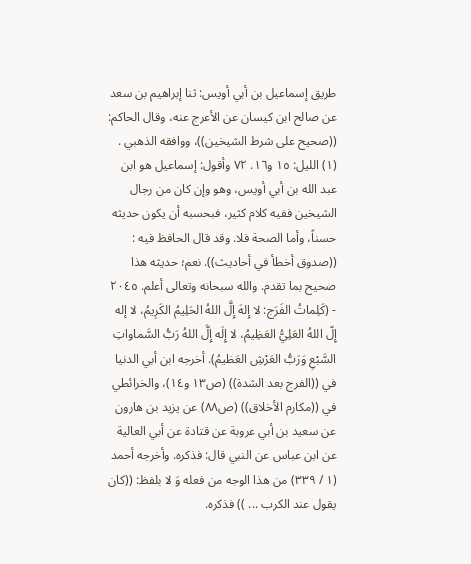طريق إسماعيل بن أبي أويس: ثنا إبراهيم بن سعد عن صالح ابن كيسان عن الأعرج عنه، وقال الحاكم: ((صحيح على شرط الشيخين))، ووافقه الذهبي . (١) الليل: ١٥ و١٦. ٧٢ وأقول: إسماعيل هو ابن عبد الله بن أبي أويس، وهو وإن كان من رجال الشيخين ففيه كلام كثير، فبحسبه أن يكون حديثه حسناً، وأما الصحة فلا. وقد قال الحافظ فيه : ((صدوق أخطأ في أحاديث)). نعم؛ حديثه هذا صحيح بما تقدم. والله سبحانه وتعالى أعلم. ٢٠٤٥ - (كَلِماتُ الفَرَج: لا إِلهَ إِلَّ اللهُ الحَلِيمُ الكَرِيمُ، لا إله إِلّ اللهُ العَلِيُّ العَظِيمُ، لا إِلَه إِلَّ اللهُ رَبُّ السَّماواتِ السَّبْعِ وَرَبُّ العَرْشِ العَظيمُ). أخرجه ابن أبي الدنيا في ((الفرج بعد الشدة)) (ص١٣ و١٤)، والخرائطي في ((مكارم الأخلاق)) (ص٨٨) عن يزيد بن هارون عن سعيد بن أبي عروبة عن قتادة عن أبي العالية عن ابن عباس عن النبي قال: فذكره. وأخرجه أحمد (١ / ٣٣٩) من هذا الوجه من فعله وَ لا بلفظ: ((كان يقول عند الكرب ... )) فذكره.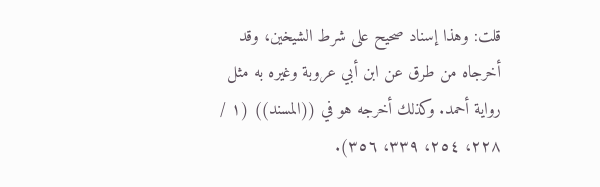قلت: وهذا إسناد صحيح على شرط الشيخين، وقد أخرجاه من طرق عن ابن أبي عروبة وغيره به مثل رواية أحمد. وكذلك أخرجه هو في ((المسند)) (١ / ٢٢٨، ٢٥٤، ٣٣٩، ٣٥٦).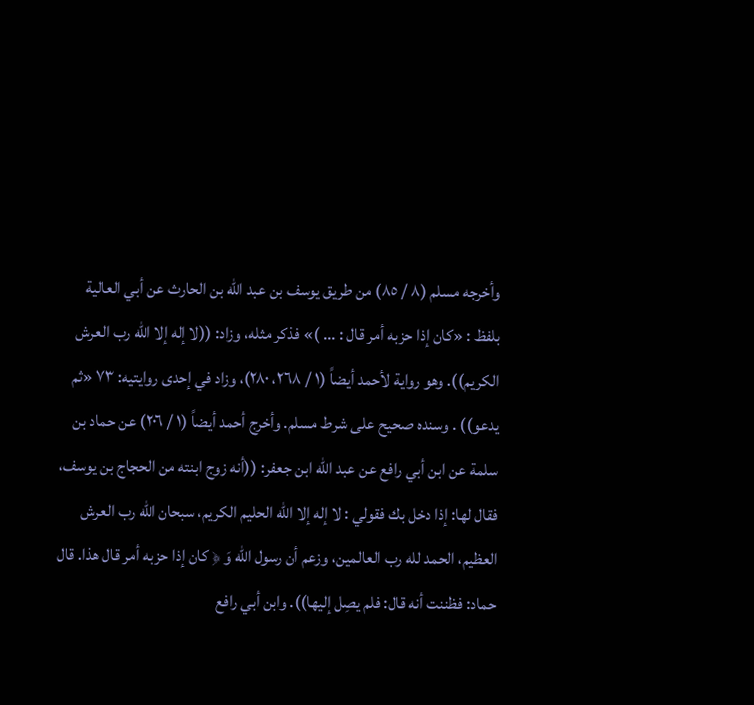وأخرجه مسلم (٨ / ٨٥) من طريق يوسف بن عبد الله بن الحارث عن أبي العالية بلفظ : «کان إذا حزبه أمر قال : ... )» فذكر مثله، وزاد: ((لا إله إلا الله رب العرش الكريم)). وهو رواية لأحمد أيضاً (١ / ٢٦٨، ٢٨٠)، وزاد في إحدى روايتيه: ٧٣ «ثم يدعو)) . وسنده صحيح على شرط مسلم. وأخرج أحمد أيضاً (١ / ٢٠٦) عن حماد بن سلمة عن ابن أبي رافع عن عبد الله ابن جعفر: ((أنه زوج ابنته من الحجاج بن يوسف، فقال لها: إذا دخل بك فقولي : لا إله إلا الله الحليم الكريم، سبحان الله رب العرش العظيم، الحمد لله رب العالمين، وزعم أن رسول الله وَ ﴿ كان إذا حزبه أمر قال هذا. قال حماد: فظننت أنه قال: فلم يصِل إليها)). وابن أبي رافع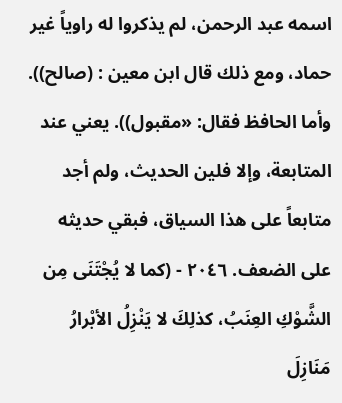اسمه عبد الرحمن، لم يذكروا له راوياً غير حماد، ومع ذلك قال ابن معين : (صالح)). وأما الحافظ فقال: «مقبول)). يعني عند المتابعة، وإلا فلين الحديث، ولم أجد متابعاً على هذا السياق، فبقي حديثه على الضعف. ٢٠٤٦ - (كما لا يُجْتَنَى مِن الشَّوْكِ العِنَبُ، كذلِكَ لا يَنْزِلُ الأبْرارُ مَنَازِلَ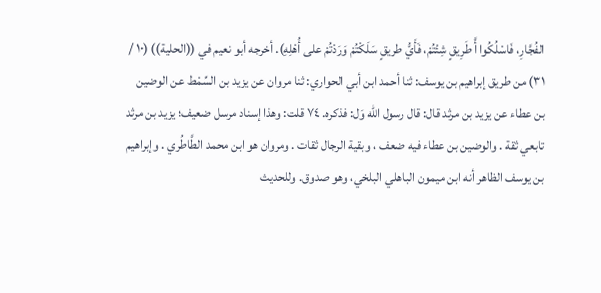الفُجَّارِ، فَاسْلُكُوا أَّ طَرِيقٍ شِئْتُمْ، فَأَيُّ طريقٍ سَلَكْتُمْ وَرَدْتُمْ على أُهْلِهِ). أخرجه أبو نعيم في ((الحلية)) (١٠ / ٣١) من طريق إبراهيم بن يوسف: ثنا أحمد ابن أبي الحواري: ثنا مروان عن يزيد بن السِّمْط عن الوضين بن عطاء عن يزيد بن مرثد قال: قال رسول اللّه وَل: فذكره. ٧٤ قلت: وهذا إسناد مرسل ضعيف؛ يزيد بن مرثد تابعي ثقة . والوضين بن عطاء فيه ضعف ، وبقية الرجال ثقات . ومروان هو ابن محمد الطَّاطُري . وإبراهيم بن يوسف الظاهر أنه ابن ميمون الباهلي البلخي، وهو صدوق. وللحديث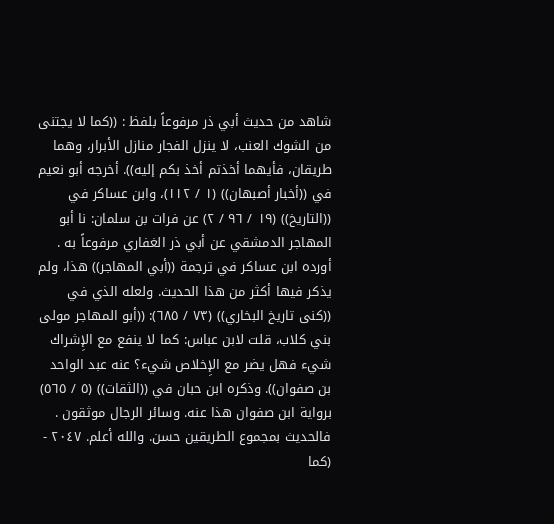شاهد من حديث أبي ذر مرفوعاً بلفظ : ((كما لا يجتنى من الشوك العنب، لا ينزل الفجار منازل الأبرار، وهما طريقان، فأيهما أخذتم أخذ بكم إلیه)). أخرجه أبو نعيم في ((أخبار أصبهان)) (١ / ١١٢)، وابن عساكر في ((التاريخ)) (١٩ / ٩٦ / ٢) عن فرات بن سلمان: نا أبو المهاجر الدمشقي عن أبي ذر الغفاري مرفوعاً به . أورده ابن عساكر في ترجمة ((أبي المهاجر)) هذا، ولم يذكر فيها أكثر من هذا الحديث. ولعله الذي في ((كنى تاريخ البخاري)) (٧٣ / ٦٨٥): ((أبو المهاجر مولى بني كلاب، قلت لابن عباس: كما لا ينفع مع الإِشراك شيء فهل يضر مع الإِخلاص شيء؟ عنه عبد الواحد بن صفوان)). وذكره ابن حبان في ((الثقات)) (٥ / ٥٦٥) برواية ابن صفوان هذا عنه. وسائر الرجال موثقون . فالحديث بمجموع الطريقين حسن. والله أعلم. ٢٠٤٧ - (كما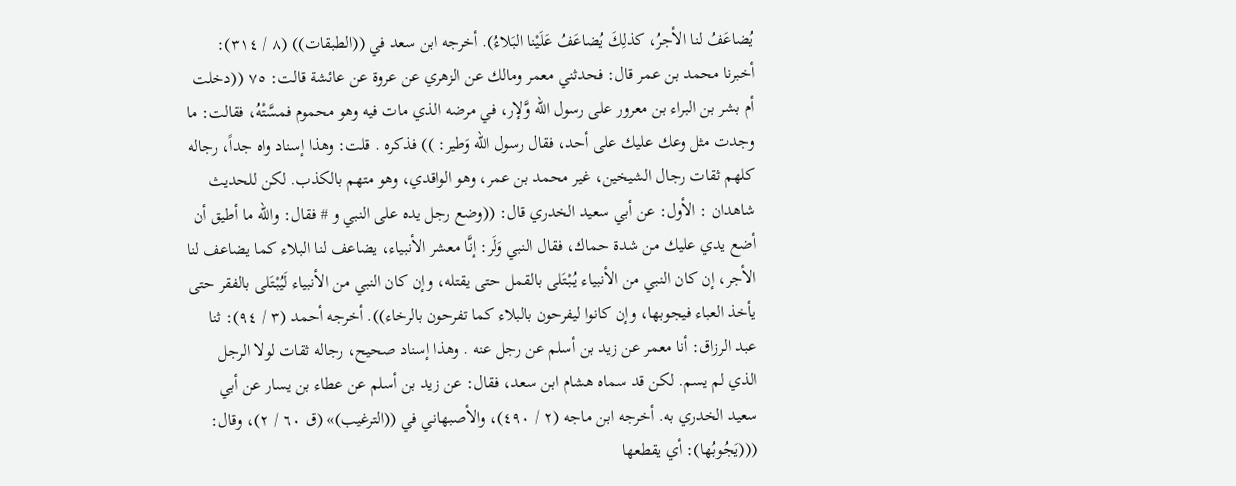يُضاعَفُ لنا الأجرُ، كذلِكَ يُضاعَفُ عَلَيْنا البَلاءُ). أخرجه ابن سعد في ((الطبقات)) (٨ / ٣١٤): أخبرنا محمد بن عمر قال: فحدثني معمر ومالك عن الزهري عن عروة عن عائشة قالت: ٧٥ ((دخلت أم بشر بن البراء بن معرور على رسول الله وَّلإر، في مرضه الذي مات فيه وهو محموم فمسَّتْهُ، فقالت: ما وجدت مثل وعك عليك على أحد، فقال رسول الله وَطير: )) فذكره . قلت: وهذا إسناد واه جداً، رجاله كلهم ثقات رجال الشيخين، غير محمد بن عمر، وهو الواقدي، وهو متهم بالكذب. لکن للحدیث شاهدان : الأول: عن أبي سعيد الخدري قال: ((وضع رجل يده على النبي و # فقال: والله ما أطيق أن أضع يدي عليك من شدة حماك، فقال النبي وَلَر: إنَّا معشر الأنبياء، يضاعف لنا البلاء كما يضاعف لنا الأجر، إن كان النبي من الأنبياء يُبْتَلى بالقمل حتى يقتله، وإن كان النبي من الأنبياء لَيُبْتَلى بالفقر حتى يأخذ العباء فيجوبها، وإن كانوا ليفرحون بالبلاء كما تفرحون بالرخاء)). أخرجه أحمد (٣ / ٩٤): ثنا عبد الرزاق: أنا معمر عن زيد بن أسلم عن رجل عنه . وهذا إسناد صحيح، رجاله ثقات لولا الرجل الذي لم يسم. لكن قد سماه هشام ابن سعد، فقال: عن زيد بن أسلم عن عطاء بن يسار عن أبي سعيد الخدري به. أخرجه ابن ماجه (٢ / ٤٩٠)، والأصبهاني في ((الترغيب)» (ق ٦٠ / ٢)، وقال: (((يَجُوبُها): أي يقطعها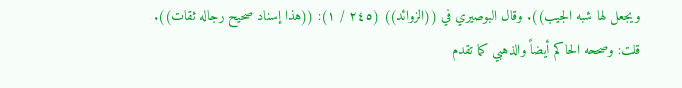ويجعل لها شبه الجيب)). وقال البوصيري في ((الزوائد)) (٢٤٥ / ١): ((هذا إسناد صحيح رجاله ثقات)). قلت: وصححه الحاكم أيضاً والذهبي كما تقدم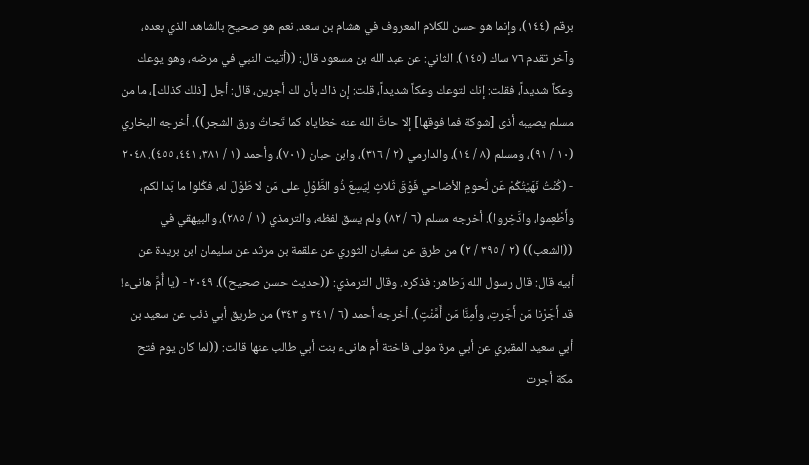برقم (١٤٤)، وإنما هو حسن للكلام المعروف في هشام بن سعد. نعم هو صحيح بالشاهد الذي بعده، وآخر تقدم ٧٦ ساك (١٤٥). الثاني: عن عبد الله بن مسعود قال: ((أتيت النبي في مرضه، وهو يوعك وعكاً شديداً، فقلت: إنك لتوعك وعكاً شديداً، قلت: إن ذاك بأن لك أجرين، قال: أجل [ذلك كذلك]، ما من مسلم يصيبه أذى [شوكة فما فوقها] إلا حاتَّ الله عنه خطاياه كما تَحاتُ ورق الشجر)). أخرجه البخاري (١٠ / ٩١)، ومسلم (٨ / ١٤)، والدارمي (٢ / ٣١٦)، وابن حبان (٧٠١)، وأحمد (١ / ٣٨١، ٤٤١، ٤٥٥). ٢٠٤٨ - (كُنْتُ نَهَيْتُكُمْ عَن لُحومِ الأضاحي فَوْقَ ثَلاثٍ لِيَسِعَ ذُو الطَّوْلِ على مَن لا طَوْلَ له، فكُلوا ما بَدا لكم، وأَطْعِموا، وادَّخِروا). أخرجه مسلم (٦ / ٨٢) ولم يسق لفظه، والترمذي (١ / ٢٨٥)، والبيهقي في ((الشعب)) (٢ / ٣٩٥ / ٢) من طرق عن سفيان الثوري عن علقمة بن مرثد عن سليمان ابن بريدة عن أبيه قال: قال رسول الله رَطاهر: فذكره. وقال الترمذي: ((حديث حسن صحيح)). ٢٠٤٩ - (يا أُمَّ هانىء! قد أَجَرْنا مَن أَجَرتِ، وأَمِنَّا مَن أَمَّنْتٍ). أخرجه أحمد (٦ / ٣٤١ و ٣٤٣) من طريق أبي ذئب عن سعيد بن أبي سعيد المقبري عن أبي مرة مولى فاختة أم هانىء بنت أبي طالب عنها قالت: ((لما كان يوم فتح مكة أجرت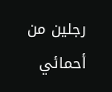رجلين من أحمائي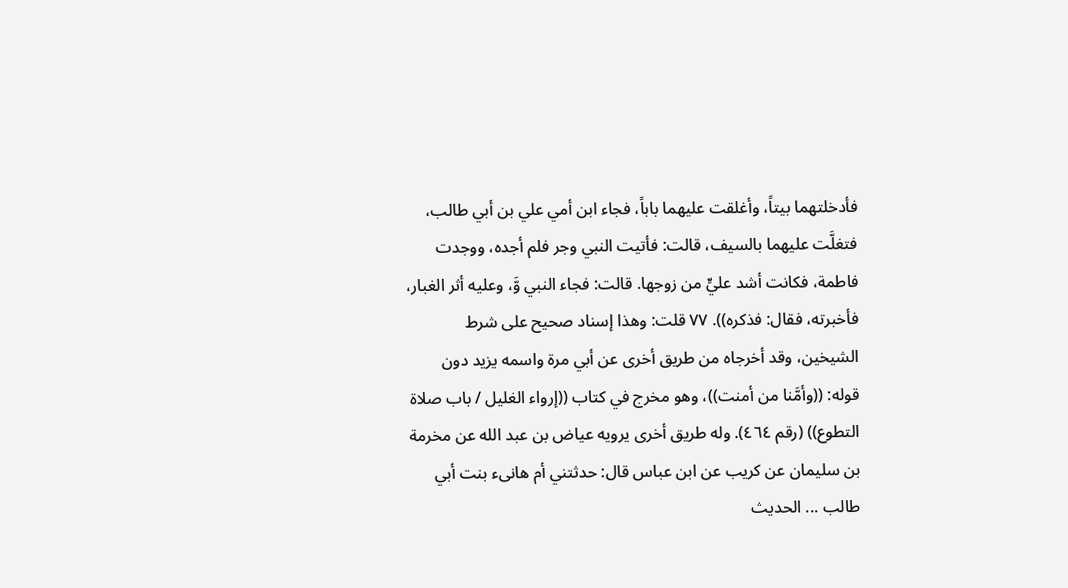فأدخلتهما بيتاً، وأغلقت عليهما باباً، فجاء ابن أمي علي بن أبي طالب، فتغلَّت عليهما بالسيف، قالت: فأتيت النبي وجر فلم أجده، ووجدت فاطمة، فكانت أشد عليٍّ من زوجها. قالت: فجاء النبي وَّ، وعليه أثر الغبار، فأخبرته، فقال: فذكره)). ٧٧ قلت: وهذا إسناد صحيح على شرط الشیخین، وقد أخرجاه من طريق أخری عن أبي مرة واسمه يزيد دون قوله: ((وأمَّنا من أمنت))، وهو مخرج في كتاب ((إرواء الغليل / باب صلاة التطوع)) (رقم ٤٦٤). وله طريق أخرى يرويه عياض بن عبد الله عن مخرمة بن سليمان عن كريب عن ابن عباس قال: حدثتني أم هانىء بنت أبي طالب ... الحديث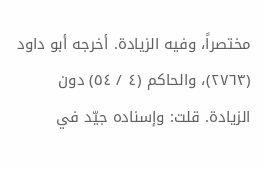مختصراً، وفيه الزيادة. أخرجه أبو داود (٢٧٦٣)، والحاكم (٤ / ٥٤) دون الزيادة. قلت: وإسناده جيّد في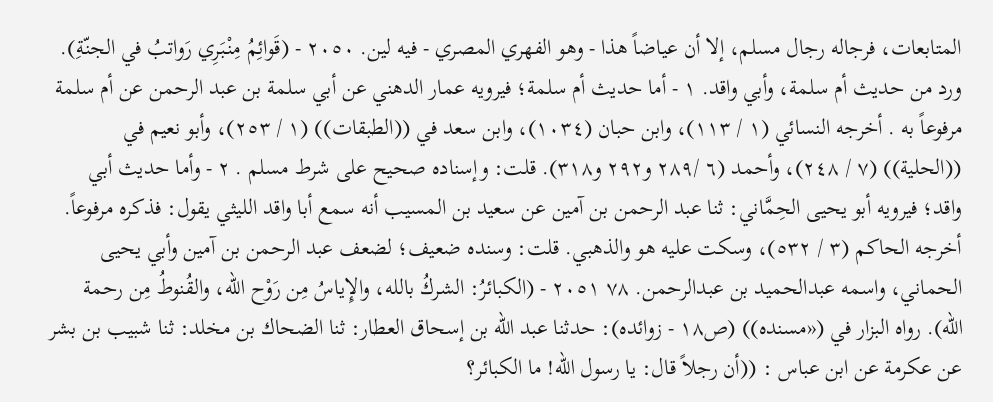المتابعات، فرجاله رجال مسلم، إلا أن عياضاً هذا - وهو الفهري المصري - فیه لین. ٢٠٥٠ - (قَوائِمُ مِنْبَرِي رَواتبُ في الجنّةِ). ورد من حديث أم سلمة، وأبي واقد. ١ - أما حديث أم سلمة؛ فيرويه عمار الدهني عن أبي سلمة بن عبد الرحمن عن أم سلمة مرفوعاً به . أخرجه النسائي (١ / ١١٣)، وابن حبان (١٠٣٤)، وابن سعد في ((الطبقات)) (١ / ٢٥٣)، وأبو نعيم في ((الحلية)) (٧ / ٢٤٨)، وأحمد (٦ /٢٨٩ و٢٩٢ و٣١٨). قلت: وإسناده صحيح على شرط مسلم . ٢ - وأما حديث أبي واقد؛ فيرويه أبو يحيى الحِمَّاني: ثنا عبد الرحمن بن آمين عن سعيد بن المسيب أنه سمع أبا واقد الليثي يقول: فذكره مرفوعاً. أخرجه الحاكم (٣ / ٥٣٢)، وسكت عليه هو والذهبي. قلت: وسنده ضعيف؛ لضعف عبد الرحمن بن آمين وأبي يحيى الحماني، واسمه عبدالحميد بن عبدالرحمن. ٧٨ ٢٠٥١ - (الكبائرُ: الشركُ بالله، والإِياسُ مِن رَوْح الله، والقُنوطُ مِن رحمة الله). رواه البزار في («مسنده)) (ص١٨ - زوائده): حدثنا عبد الله بن إسحاق العطار: ثنا الضحاك بن مخلد: ثنا شبيب بن بشر عن عكرمة عن ابن عباس : ((أن رجلاً قال: يا رسول الله! ما الكبائر؟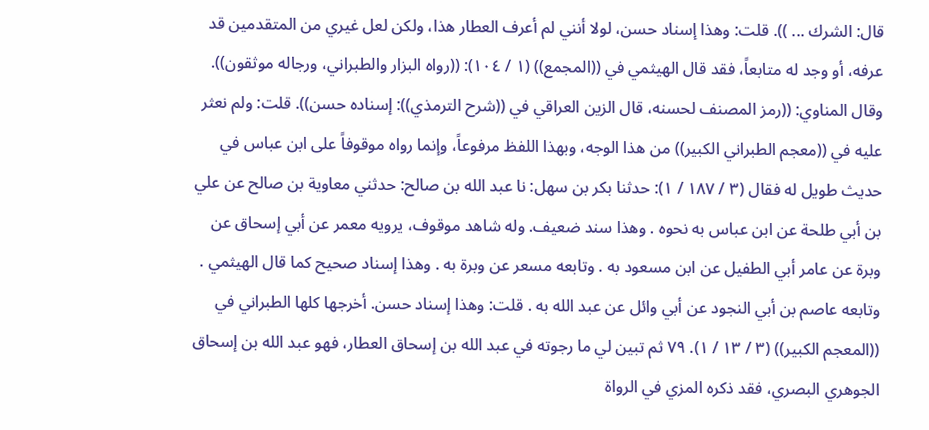قال: الشرك ... )). قلت: وهذا إسناد حسن، لولا أنني لم أعرف العطار هذا، ولكن لعل غيري من المتقدمين قد عرفه، أو وجد له متابعاً، فقد قال الهيثمي في ((المجمع)) (١ / ١٠٤): ((رواه البزار والطبراني، ورجاله موثقون)). وقال المناوي: ((رمز المصنف لحسنه، قال الزين العراقي في ((شرح الترمذي)): إسناده حسن)). قلت: ولم نعثر عليه في ((معجم الطبراني الكبير)) من هذا الوجه، وبهذا اللفظ مرفوعاً، وإنما رواه موقوفاً على ابن عباس في حديث طويل له فقال (٣ / ١٨٧ / ١): حدثنا بكر بن سهل: نا عبد الله بن صالح: حدثني معاوية بن صالح عن علي بن أبي طلحة عن ابن عباس به نحوه . وهذا سند ضعيف. وله شاهد موقوف، يرويه معمر عن أبي إسحاق عن وبرة عن عامر أبي الطفيل عن ابن مسعود به . وتابعه مسعر عن وبرة به . وهذا إسناد صحيح كما قال الهيثمي . وتابعه عاصم بن أبي النجود عن أبي وائل عن عبد الله به . قلت: وهذا إسناد حسن. أخرجها كلها الطبراني في ((المعجم الكبير)) (٣ / ١٣ / ١). ٧٩ ثم تبين لي ما رجوته في عبد الله بن إسحاق العطار، فهو عبد الله بن إسحاق الجوهري البصري، فقد ذكره المزي في الرواة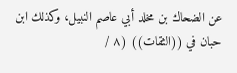عن الضحاك بن مخلد أبي عاصم النبيل، وكذلك ابن حبان في ((الثقات)) (٨ /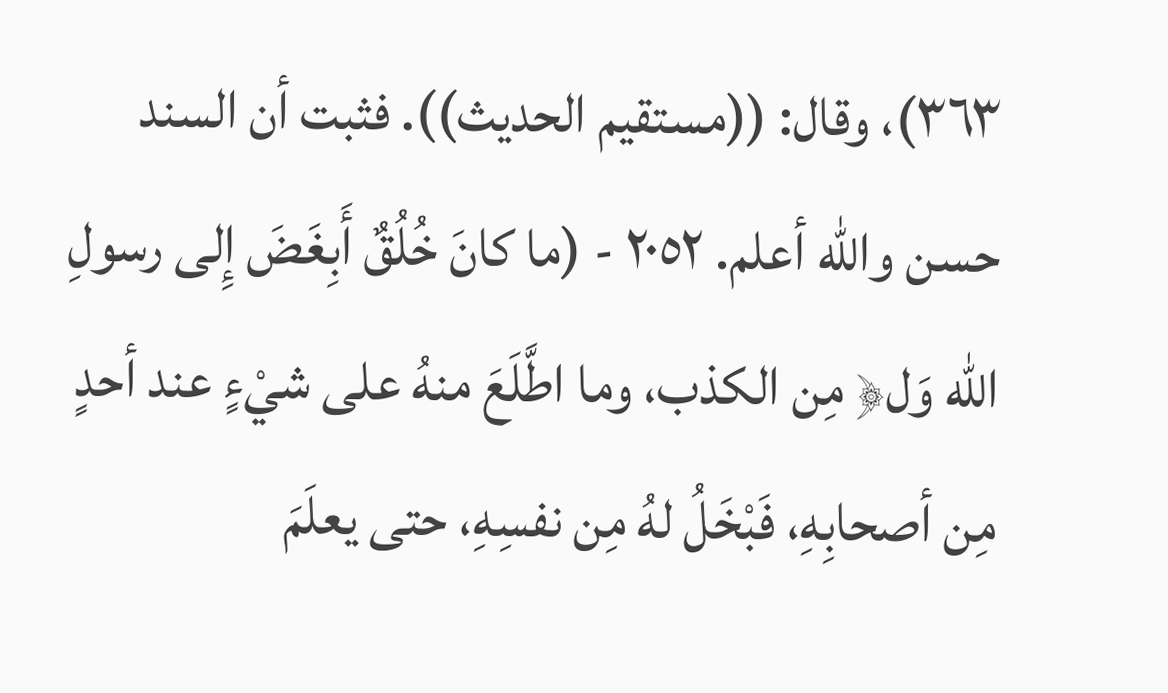٣٦٣)، وقال: ((مستقيم الحديث)). فثبت أن السند حسن والله أعلم. ٢٠٥٢ - (ما كانَ خُلُقٌ أَبِغَضَ إِلى رسولِ الله وَل﴿ مِن الكذب، وما اطَّلَعَ منهُ على شيْءٍ عند أحدٍ مِن أصحابِهِ، فَبْخَلُ لهُ مِن نفسِهِ، حتى يعلَمَ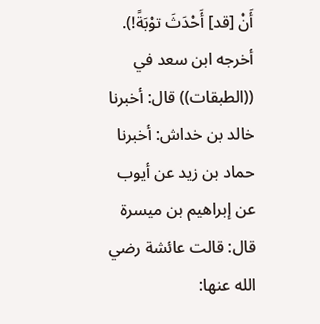أَنْ [قد] أَحْدَثَ توْبَةً!). أخرجه ابن سعد في ((الطبقات)) قال: أخبرنا خالد بن خداش: أخبرنا حماد بن زيد عن أيوب عن إبراهيم بن ميسرة قال: قالت عائشة رضي الله عنها: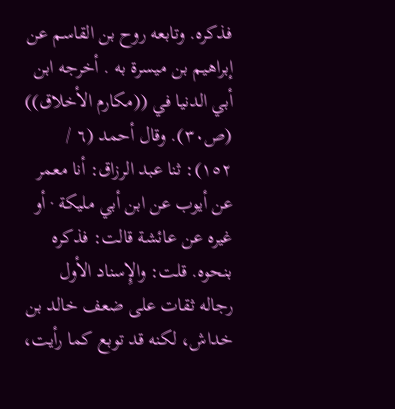فذكره. وتابعه روح بن القاسم عن إبراهيم بن ميسرة به . أخرجه ابن أبي الدنيا في ((مكارم الأخلاق)) (ص٣٠). وقال أحمد (٦ / ١٥٢): ثنا عبد الرزاق: أنا معمر عن أيوب عن ابن أبي مليكة · أو غيره عن عائشة قالت: فذكره بنحوه. قلت: والإِسناد الأول رجاله ثقات على ضعف خالد بن خداش، لكنه قد توبع كما رأيت،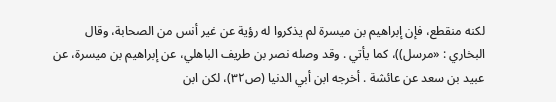لكنه منقطع، فإن إبراهيم بن ميسرة لم يذكروا له رؤية عن غير أنس من الصحابة، وقال البخاري : «مرسل))، كما يأتي . وقد وصله نصر بن طريف الباهلي، عن إبراهيم بن ميسرة، عن عبيد بن سعد عن عائشة . أخرجه ابن أبي الدنيا (ص٣٢)، لكن ابن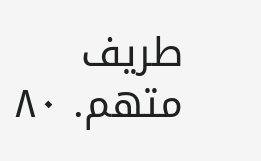طريف متهم. ٨٠